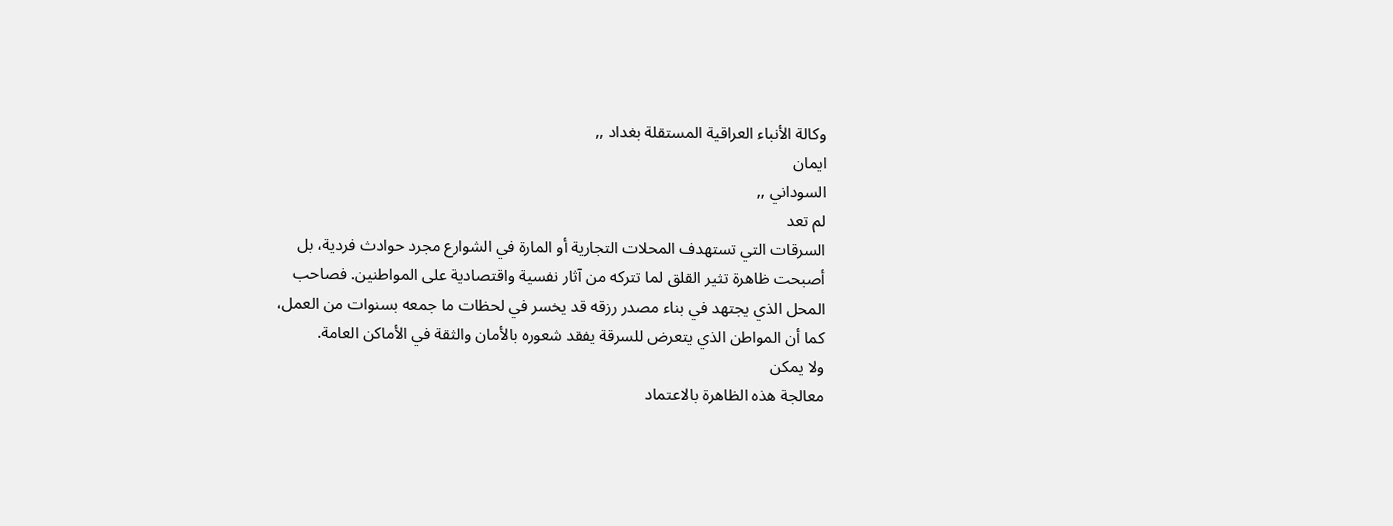وكالة الأنباء العراقية المستقلة بغداد ,,
ايمان
السوداني ,,
لم تعد
السرقات التي تستهدف المحلات التجارية أو المارة في الشوارع مجرد حوادث فردية، بل
أصبحت ظاهرة تثير القلق لما تتركه من آثار نفسية واقتصادية على المواطنين. فصاحب
المحل الذي يجتهد في بناء مصدر رزقه قد يخسر في لحظات ما جمعه بسنوات من العمل،
كما أن المواطن الذي يتعرض للسرقة يفقد شعوره بالأمان والثقة في الأماكن العامة.
ولا يمكن
معالجة هذه الظاهرة بالاعتماد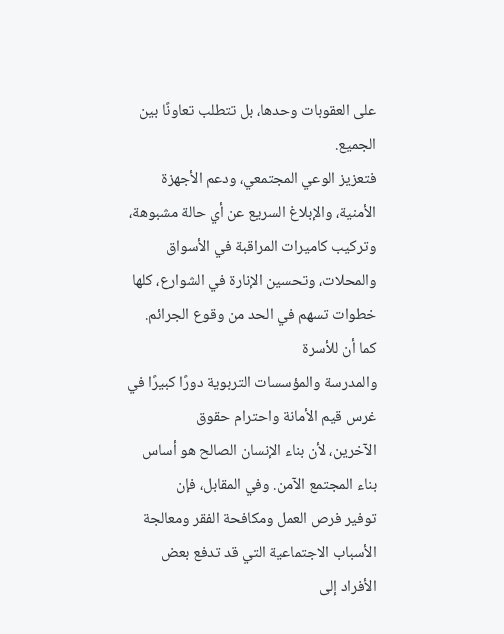على العقوبات وحدها، بل تتطلب تعاونًا بين الجميع.
فتعزيز الوعي المجتمعي، ودعم الأجهزة الأمنية، والإبلاغ السريع عن أي حالة مشبوهة،
وتركيب كاميرات المراقبة في الأسواق والمحلات، وتحسين الإنارة في الشوارع، كلها
خطوات تسهم في الحد من وقوع الجرائم.
كما أن للأسرة
والمدرسة والمؤسسات التربوية دورًا كبيرًا في غرس قيم الأمانة واحترام حقوق
الآخرين، لأن بناء الإنسان الصالح هو أساس بناء المجتمع الآمن. وفي المقابل، فإن
توفير فرص العمل ومكافحة الفقر ومعالجة الأسباب الاجتماعية التي قد تدفع بعض
الأفراد إلى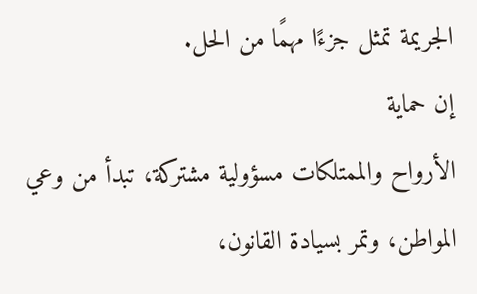الجريمة تمثل جزءًا مهمًا من الحل.
إن حماية
الأرواح والممتلكات مسؤولية مشتركة، تبدأ من وعي المواطن، وتمر بسيادة القانون،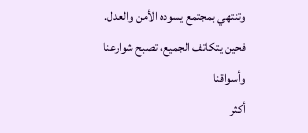وتنتهي بمجتمع يسوده الأمن والعدل. فحين يتكاتف الجميع، تصبح شوارعنا وأسواقنا
أكثر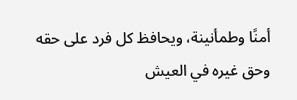أمنًا وطمأنينة، ويحافظ كل فرد على حقه وحق غيره في العيش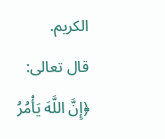الكريم.
قال تعالى:
﴿إِنَّ اللَّهَ يَأْمُرُ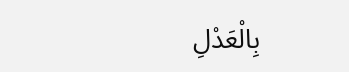بِالْعَدْلِ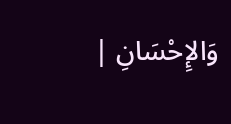وَالإِحْسَانِ |